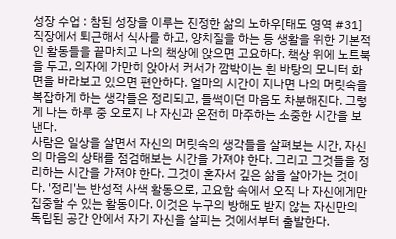성장 수업 : 참된 성장을 이루는 진정한 삶의 노하우[태도 영역 #31]
직장에서 퇴근해서 식사를 하고, 양치질을 하는 등 생활을 위한 기본적인 활동들을 끝마치고 나의 책상에 앉으면 고요하다. 책상 위에 노트북을 두고, 의자에 가만히 앉아서 커서가 깜박이는 흰 바탕의 모니터 화면을 바라보고 있으면 편안하다. 얼마의 시간이 지나면 나의 머릿속을 복잡하게 하는 생각들은 정리되고, 들썩이던 마음도 차분해진다. 그렇게 나는 하루 중 오로지 나 자신과 온전히 마주하는 소중한 시간을 보낸다.
사람은 일상을 살면서 자신의 머릿속의 생각들을 살펴보는 시간, 자신의 마음의 상태를 점검해보는 시간을 가져야 한다. 그리고 그것들을 정리하는 시간을 가져야 한다. 그것이 혼자서 깊은 삶을 살아가는 것이다. '정리'는 반성적 사색 활동으로, 고요함 속에서 오직 나 자신에게만 집중할 수 있는 활동이다. 이것은 누구의 방해도 받지 않는 자신만의 독립된 공간 안에서 자기 자신을 살피는 것에서부터 출발한다.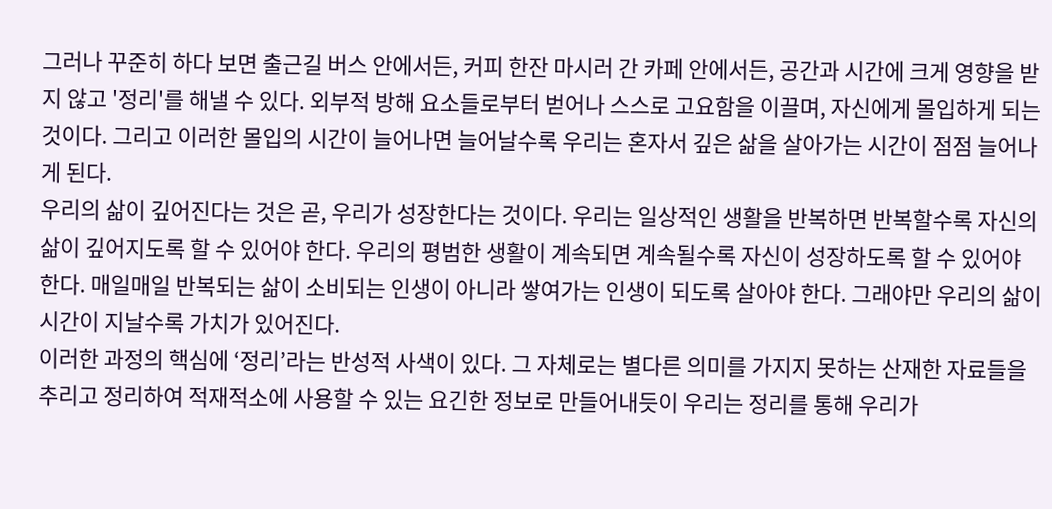그러나 꾸준히 하다 보면 출근길 버스 안에서든, 커피 한잔 마시러 간 카페 안에서든, 공간과 시간에 크게 영향을 받지 않고 '정리'를 해낼 수 있다. 외부적 방해 요소들로부터 벋어나 스스로 고요함을 이끌며, 자신에게 몰입하게 되는 것이다. 그리고 이러한 몰입의 시간이 늘어나면 늘어날수록 우리는 혼자서 깊은 삶을 살아가는 시간이 점점 늘어나게 된다.
우리의 삶이 깊어진다는 것은 곧, 우리가 성장한다는 것이다. 우리는 일상적인 생활을 반복하면 반복할수록 자신의 삶이 깊어지도록 할 수 있어야 한다. 우리의 평범한 생활이 계속되면 계속될수록 자신이 성장하도록 할 수 있어야 한다. 매일매일 반복되는 삶이 소비되는 인생이 아니라 쌓여가는 인생이 되도록 살아야 한다. 그래야만 우리의 삶이 시간이 지날수록 가치가 있어진다.
이러한 과정의 핵심에 ‘정리’라는 반성적 사색이 있다. 그 자체로는 별다른 의미를 가지지 못하는 산재한 자료들을 추리고 정리하여 적재적소에 사용할 수 있는 요긴한 정보로 만들어내듯이 우리는 정리를 통해 우리가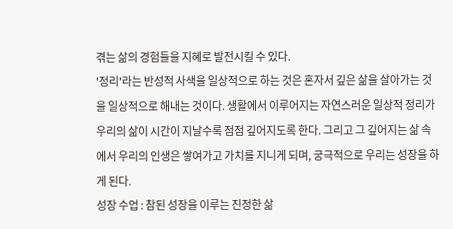겪는 삶의 경험들을 지혜로 발전시킬 수 있다.
'정리'라는 반성적 사색을 일상적으로 하는 것은 혼자서 깊은 삶을 살아가는 것을 일상적으로 해내는 것이다. 생활에서 이루어지는 자연스러운 일상적 정리가 우리의 삶이 시간이 지날수록 점점 깊어지도록 한다. 그리고 그 깊어지는 삶 속에서 우리의 인생은 쌓여가고 가치를 지니게 되며, 궁극적으로 우리는 성장을 하게 된다.
성장 수업 : 참된 성장을 이루는 진정한 삶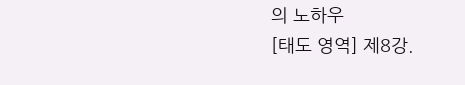의 노하우
[태도 영역] 제8강.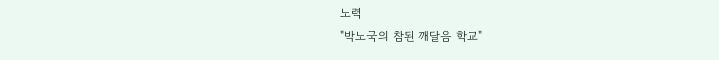노력
"박노국의 참된 깨달음 학교"